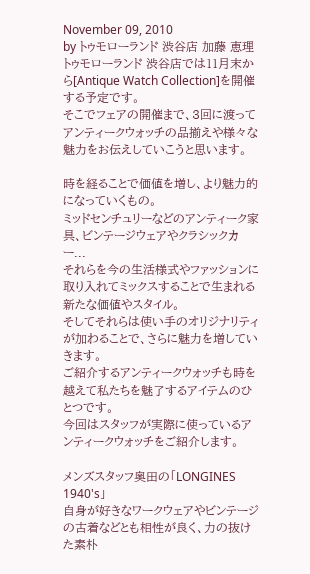November 09, 2010
by トゥモローランド 渋谷店 加藤 恵理トゥモローランド 渋谷店では11月末から[Antique Watch Collection]を開催する予定です。
そこでフェアの開催まで、3回に渡ってアンティークウォッチの品揃えや様々な魅力をお伝えしていこうと思います。

時を経ることで価値を増し、より魅力的になっていくもの。
ミッドセンチュリーなどのアンティーク家具、ビンテージウェアやクラシックカー...
それらを今の生活様式やファッションに取り入れてミックスすることで生まれる新たな価値やスタイル。
そしてそれらは使い手のオリジナリティが加わることで、さらに魅力を増していきます。
ご紹介するアンティークウォッチも時を越えて私たちを魅了するアイテムのひとつです。
今回はスタッフが実際に使っているアンティークウォッチをご紹介します。

メンズスタッフ奥田の「LONGINES 1940's」
自身が好きなワークウェアやビンテージの古着などとも相性が良く、力の抜けた素朴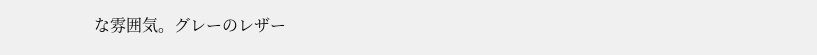な雰囲気。グレーのレザー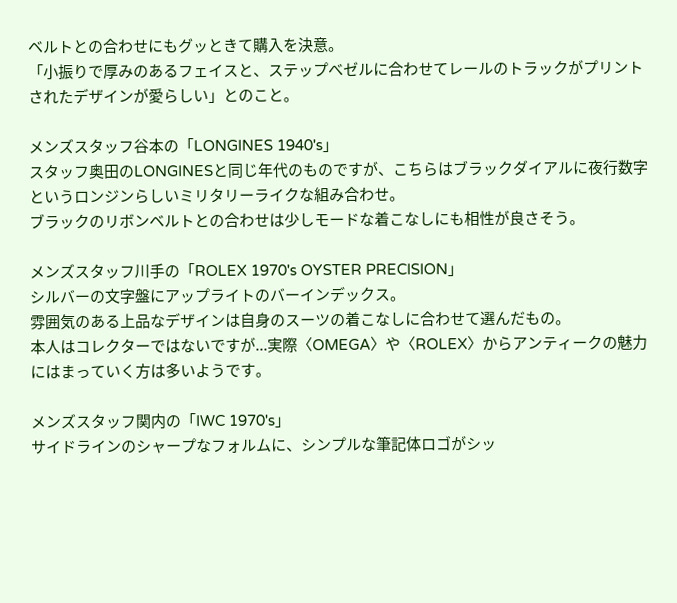ベルトとの合わせにもグッときて購入を決意。
「小振りで厚みのあるフェイスと、ステップべゼルに合わせてレールのトラックがプリントされたデザインが愛らしい」とのこと。

メンズスタッフ谷本の「LONGINES 1940's」
スタッフ奥田のLONGINESと同じ年代のものですが、こちらはブラックダイアルに夜行数字というロンジンらしいミリタリーライクな組み合わせ。
ブラックのリボンベルトとの合わせは少しモードな着こなしにも相性が良さそう。

メンズスタッフ川手の「ROLEX 1970's OYSTER PRECISION」
シルバーの文字盤にアップライトのバーインデックス。
雰囲気のある上品なデザインは自身のスーツの着こなしに合わせて選んだもの。
本人はコレクターではないですが...実際〈OMEGA〉や〈ROLEX〉からアンティークの魅力にはまっていく方は多いようです。

メンズスタッフ関内の「IWC 1970's」
サイドラインのシャープなフォルムに、シンプルな筆記体ロゴがシッ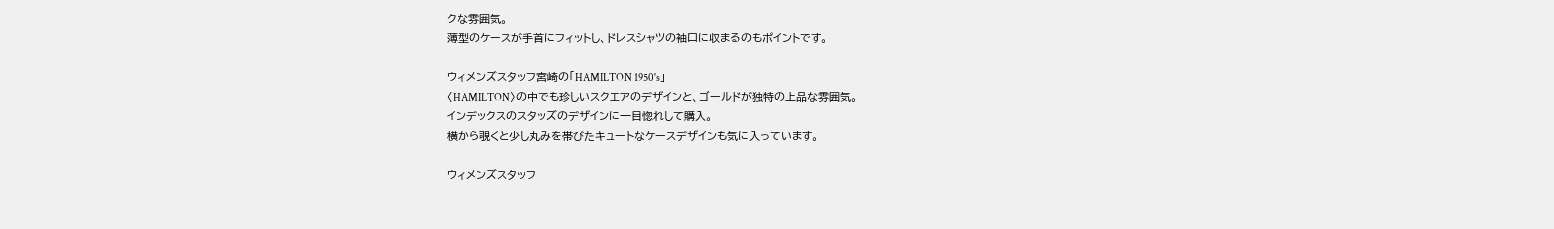クな雰囲気。
薄型のケースが手首にフィットし、ドレスシャツの袖口に収まるのもポイントです。

ウィメンズスタッフ宮崎の「HAMILTON 1950's」
〈HAMILTON〉の中でも珍しいスクエアのデザインと、ゴールドが独特の上品な雰囲気。
インデックスのスタッズのデザインに一目惚れして購入。
横から覗くと少し丸みを帯びたキュートなケースデザインも気に入っています。

ウィメンズスタッフ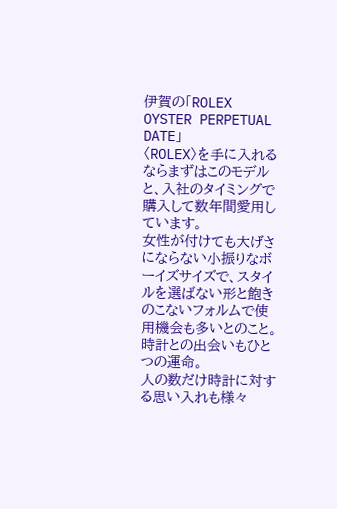伊賀の「ROLEX OYSTER PERPETUAL DATE」
〈ROLEX〉を手に入れるならまずはこのモデルと、入社のタイミングで購入して数年間愛用しています。
女性が付けても大げさにならない小振りなボーイズサイズで、スタイルを選ばない形と飽きのこないフォルムで使用機会も多いとのこと。
時計との出会いもひとつの運命。
人の数だけ時計に対する思い入れも様々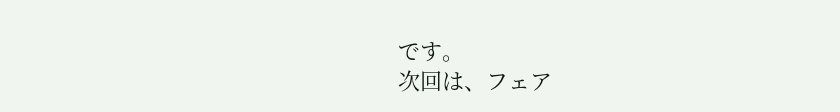です。
次回は、フェア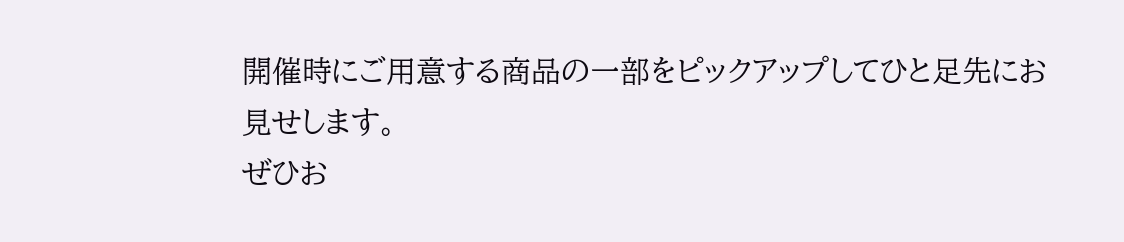開催時にご用意する商品の一部をピックアップしてひと足先にお見せします。
ぜひお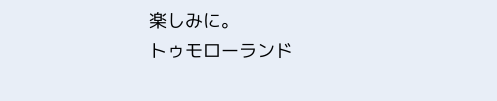楽しみに。
トゥモローランド